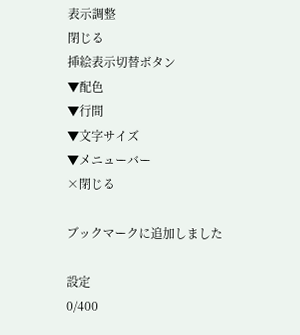表示調整
閉じる
挿絵表示切替ボタン
▼配色
▼行間
▼文字サイズ
▼メニューバー
×閉じる

ブックマークに追加しました

設定
0/400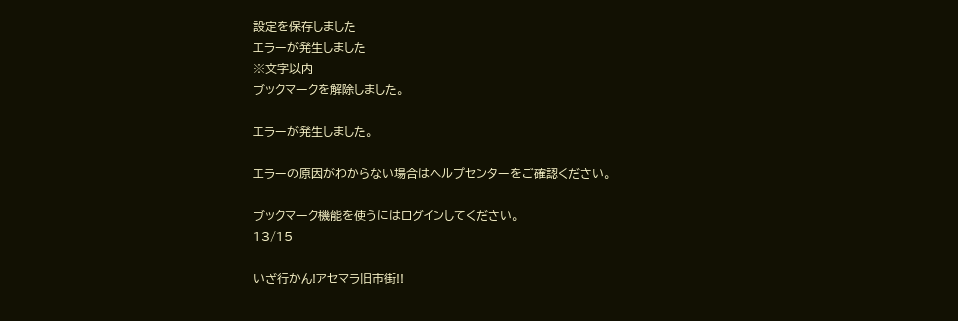設定を保存しました
エラーが発生しました
※文字以内
ブックマークを解除しました。

エラーが発生しました。

エラーの原因がわからない場合はヘルプセンターをご確認ください。

ブックマーク機能を使うにはログインしてください。
13/15

いざ行かん!アセマラ旧市街!!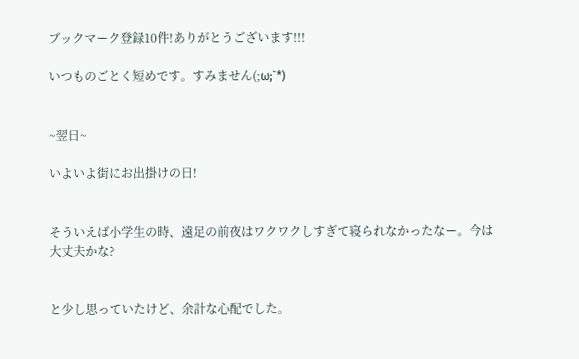ブックマーク登録10件!ありがとうございます!!!

いつものごとく短めです。すみません(;ω;`*)


~翌日~

いよいよ街にお出掛けの日!


そういえば小学生の時、遠足の前夜はワクワクしすぎて寝られなかったなー。今は大丈夫かな?


と少し思っていたけど、余計な心配でした。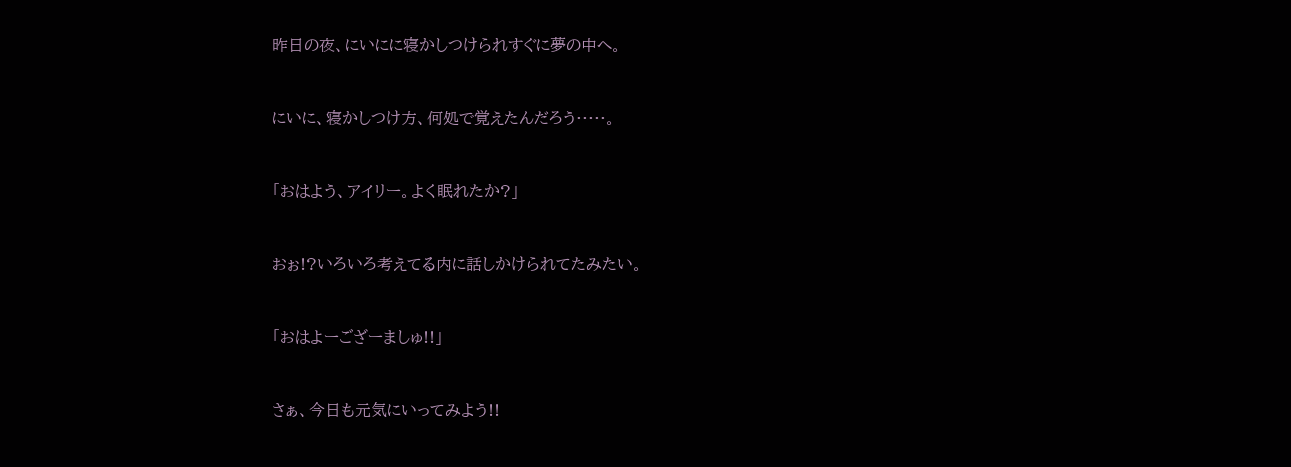昨日の夜、にいにに寝かしつけられすぐに夢の中へ。


にいに、寝かしつけ方、何処で覚えたんだろう·····。


「おはよう、アイリー。よく眠れたか?」


おぉ!?いろいろ考えてる内に話しかけられてたみたい。


「おはよーござーましゅ!!」


さぁ、今日も元気にいってみよう!!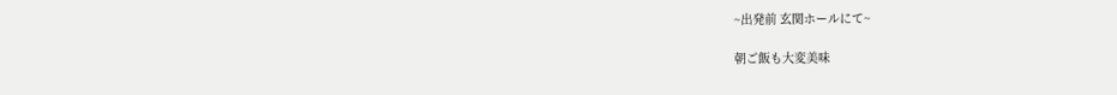~出発前 玄関ホールにて~

朝ご飯も大変美味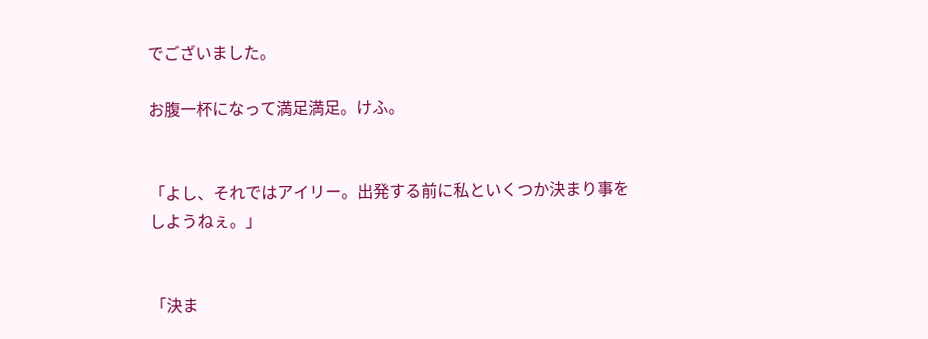でございました。

お腹一杯になって満足満足。けふ。


「よし、それではアイリー。出発する前に私といくつか決まり事をしようねぇ。」


「決ま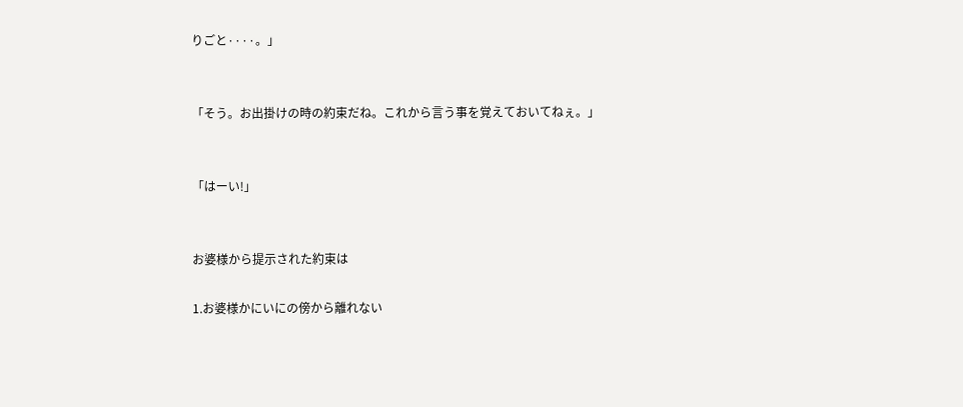りごと····。」


「そう。お出掛けの時の約束だね。これから言う事を覚えておいてねぇ。」


「はーい!」


お婆様から提示された約束は

1.お婆様かにいにの傍から離れない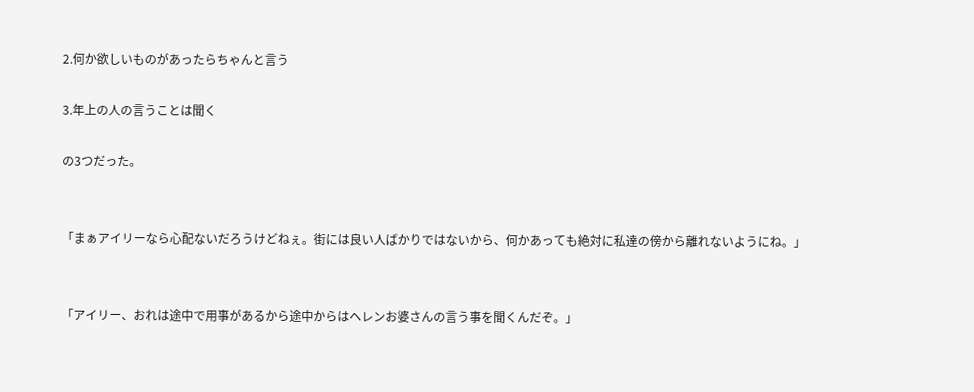2.何か欲しいものがあったらちゃんと言う

3.年上の人の言うことは聞く

の3つだった。


「まぁアイリーなら心配ないだろうけどねぇ。街には良い人ばかりではないから、何かあっても絶対に私達の傍から離れないようにね。」


「アイリー、おれは途中で用事があるから途中からはヘレンお婆さんの言う事を聞くんだぞ。」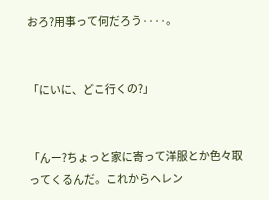おろ?用事って何だろう····。


「にいに、どこ行くの?」


「んー?ちょっと家に寄って洋服とか色々取ってくるんだ。これからヘレン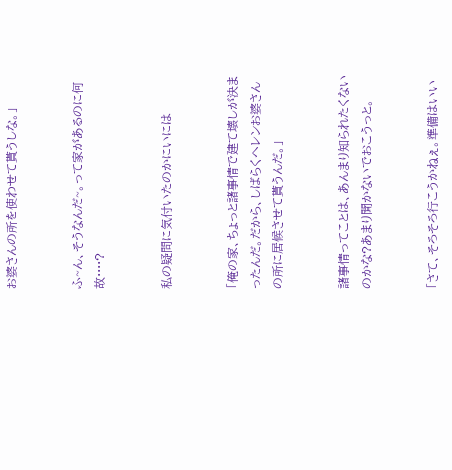お婆さんの所を使わせて貰うしな。」


ふ~ん、そうなんだ~。って家があるのに何故····?


私の疑問に気付いたのかにいには


「俺の家、ちょっと諸事情で建て壊しが決まったんだ。だから、しばらくヘレンお婆さんの所に居候させて貰うんだ。」


諸事情ってことは、あんまり知られたくないのかな?あまり聞かないでおこうっと。


「さて、そろそろ行こうかねぇ。準備はいい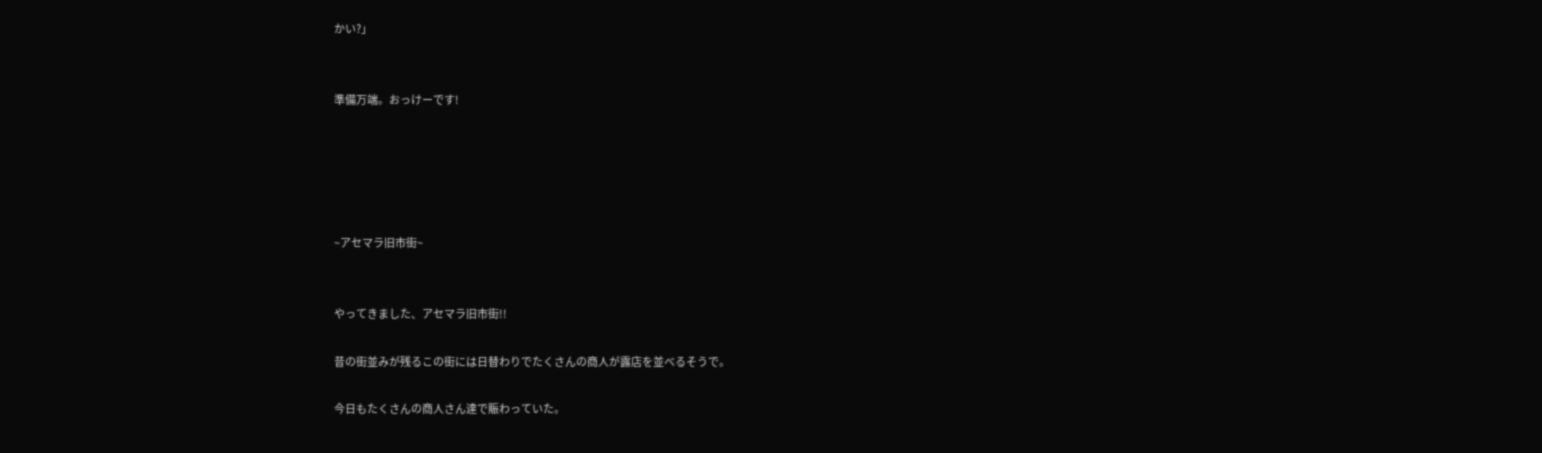かい?」


準備万端。おっけーです!





~アセマラ旧市街~


やってきました、アセマラ旧市街!!

昔の街並みが残るこの街には日替わりでたくさんの商人が露店を並べるそうで。

今日もたくさんの商人さん達で賑わっていた。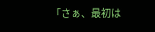「さぁ、最初は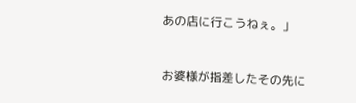あの店に行こうねぇ。」


お婆様が指差したその先に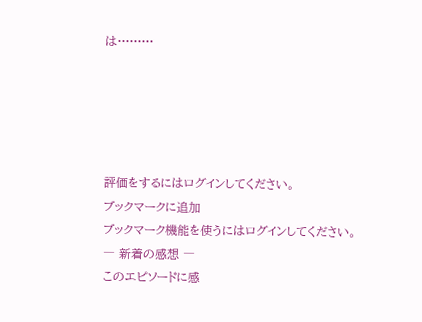は·········





評価をするにはログインしてください。
ブックマークに追加
ブックマーク機能を使うにはログインしてください。
― 新着の感想 ―
このエピソードに感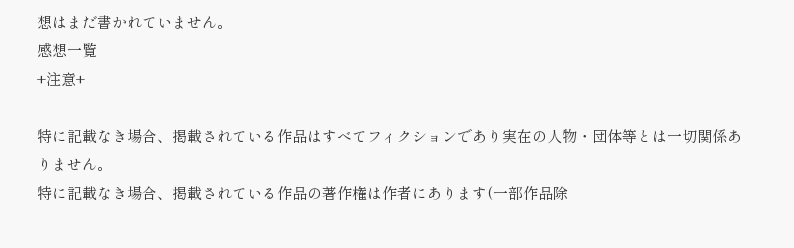想はまだ書かれていません。
感想一覧
+注意+

特に記載なき場合、掲載されている作品はすべてフィクションであり実在の人物・団体等とは一切関係ありません。
特に記載なき場合、掲載されている作品の著作権は作者にあります(一部作品除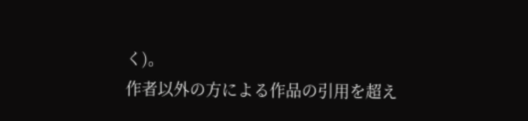く)。
作者以外の方による作品の引用を超え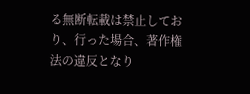る無断転載は禁止しており、行った場合、著作権法の違反となり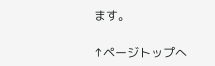ます。

↑ページトップへ